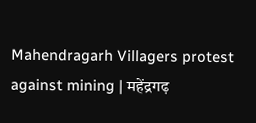Mahendragarh Villagers protest against mining | महेंद्रगढ़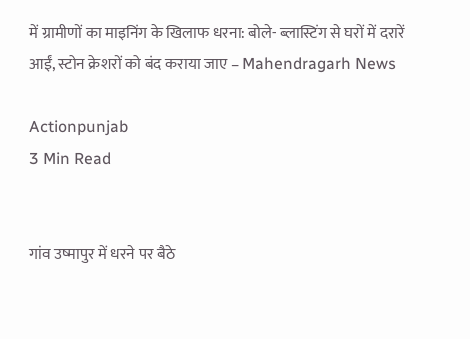में ग्रामीणों का माइनिंग के खिलाफ धरना: बोले- ब्लास्टिंग से घरों में दरारें आईं, स्टोन क्रेशरों को बंद कराया जाए – Mahendragarh News

Actionpunjab
3 Min Read


गांव उष्मापुर में धरने पर बैठे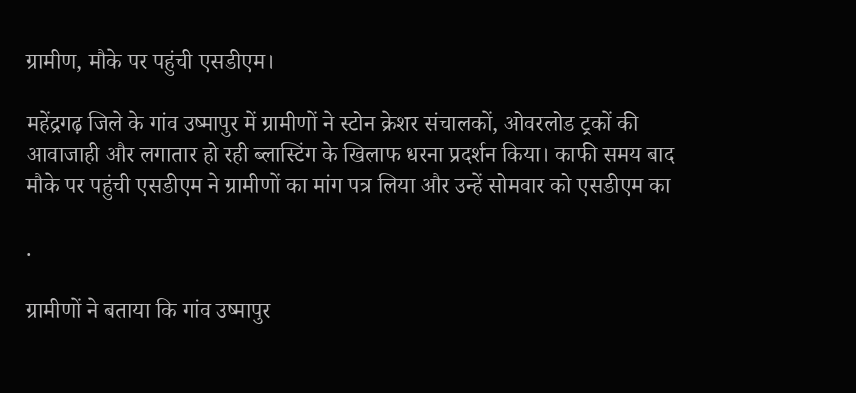ग्रामीण, मौके पर पहुंची एसडीएम।

महेंद्रगढ़ जिले के गांव उष्मापुर में ग्रामीणों ने स्टोन क्रेशर संचालकों, ओवरलोड ट्रकों की आवाजाही और लगातार हो रही ब्लास्टिंग के खिलाफ धरना प्रदर्शन किया। काफी समय बाद मौके पर पहुंची एसडीएम ने ग्रामीणों का मांग पत्र लिया और उन्हें सोमवार को एसडीएम का

.

ग्रामीणों ने बताया कि गांव उष्मापुर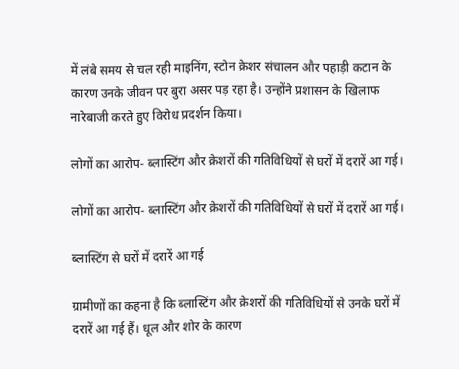में लंबे समय से चल रही माइनिंग, स्टोन क्रेशर संचालन और पहाड़ी कटान के कारण उनके जीवन पर बुरा असर पड़ रहा है। उन्होंने प्रशासन के खिलाफ नारेबाजी करते हुए विरोध प्रदर्शन किया।

लोगों का आरोप- ब्लास्टिंग और क्रेशरों की गतिविधियों से घरों में दरारें आ गई।

लोगों का आरोप- ब्लास्टिंग और क्रेशरों की गतिविधियों से घरों में दरारें आ गई।

ब्लास्टिंग से घरों में दरारें आ गई

ग्रामीणों का कहना है कि ब्लास्टिंग और क्रेशरों की गतिविधियों से उनके घरों में दरारें आ गई हैं। धूल और शोर के कारण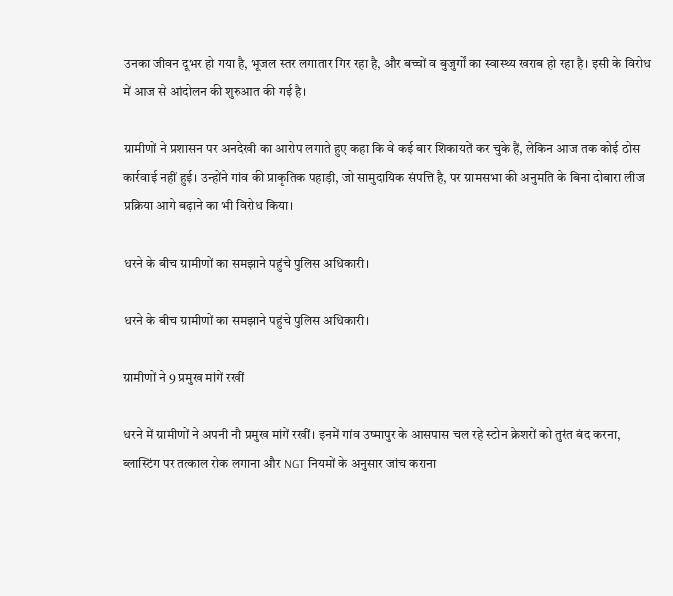उनका जीवन दूभर हो गया है, भूजल स्तर लगातार गिर रहा है, और बच्चों व बुजुर्गों का स्वास्थ्य खराब हो रहा है। इसी के विरोध में आज से आंदोलन की शुरुआत की गई है।

ग्रामीणों ने प्रशासन पर अनदेखी का आरोप लगाते हुए कहा कि वे कई बार शिकायतें कर चुके हैं, लेकिन आज तक कोई ठोस कार्रवाई नहीं हुई। उन्होंने गांव की प्राकृतिक पहाड़ी, जो सामुदायिक संपत्ति है, पर ग्रामसभा की अनुमति के बिना दोबारा लीज प्रक्रिया आगे बढ़ाने का भी विरोध किया।

धरने के बीच ग्रामीणों का समझाने पहुंचे पुलिस अधिकारी।

धरने के बीच ग्रामीणों का समझाने पहुंचे पुलिस अधिकारी।

ग्रामीणों ने 9 प्रमुख मांगें रखीं

धरने में ग्रामीणों ने अपनी नौ प्रमुख मांगें रखीं। इनमें गांव उष्मापुर के आसपास चल रहे स्टोन क्रेशरों को तुरंत बंद करना, ब्लास्टिंग पर तत्काल रोक लगाना और NGT नियमों के अनुसार जांच कराना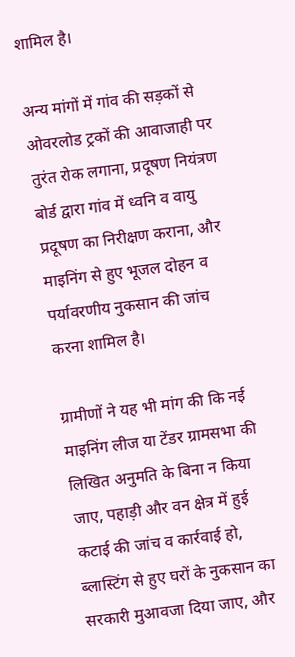शामिल है।

अन्य मांगों में गांव की सड़कों से ओवरलोड ट्रकों की आवाजाही पर तुरंत रोक लगाना, प्रदूषण नियंत्रण बोर्ड द्वारा गांव में ध्वनि व वायु प्रदूषण का निरीक्षण कराना, और माइनिंग से हुए भूजल दोहन व पर्यावरणीय नुकसान की जांच करना शामिल है।

ग्रामीणों ने यह भी मांग की कि नई माइनिंग लीज या टेंडर ग्रामसभा की लिखित अनुमति के बिना न किया जाए, पहाड़ी और वन क्षेत्र में हुई कटाई की जांच व कार्रवाई हो, ब्लास्टिंग से हुए घरों के नुकसान का सरकारी मुआवजा दिया जाए, और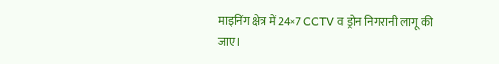माइनिंग क्षेत्र में 24×7 CCTV व ड्रोन निगरानी लागू की जाए।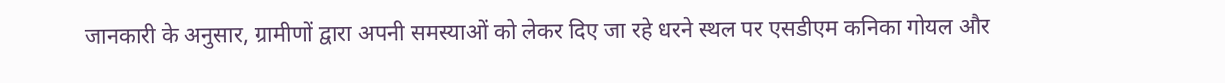जानकारी के अनुसार, ग्रामीणों द्वारा अपनी समस्याओं को लेकर दिए जा रहे धरने स्थल पर एसडीएम कनिका गोयल और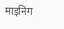माइनिंग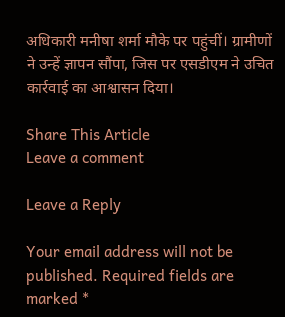अधिकारी मनीषा शर्मा मौके पर पहुंचीं। ग्रामीणों ने उन्हें ज्ञापन सौंपा, जिस पर एसडीएम ने उचित कार्रवाई का आश्वासन दिया।

Share This Article
Leave a comment

Leave a Reply

Your email address will not be published. Required fields are marked *